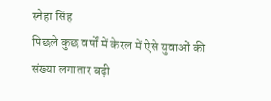स्नेहा सिंह
पिछले कुछ वर्षों में केरल में ऐसे युवाओं की संख्या लगातार बढ़ी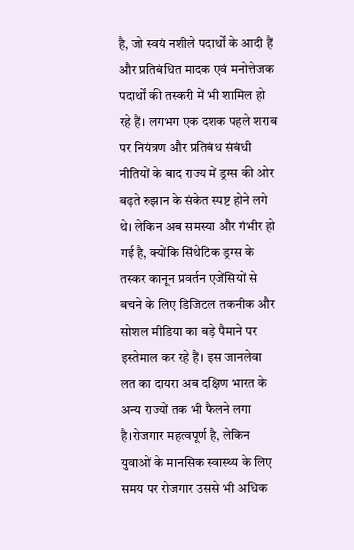है, जो स्वयं नशीले पदार्थों के आदी हैं और प्रतिबंधित मादक एवं मनोत्तेजक पदार्थों की तस्करी में भी शामिल हो रहे हैं। लगभग एक दशक पहले शराब पर नियंत्रण और प्रतिबंध संबंधी नीतियों के बाद राज्य में ड्रग्स की ओर बढ़ते रुझान के संकेत स्पष्ट होने लगे थे। लेकिन अब समस्या और गंभीर हो गई है, क्योंकि सिंथेटिक ड्रग्स के तस्कर कानून प्रवर्तन एजेंसियों से बचने के लिए डिजिटल तकनीक और सोशल मीडिया का बड़े पैमाने पर इस्तेमाल कर रहे हैं। इस जानलेवा लत का दायरा अब दक्षिण भारत के अन्य राज्यों तक भी फैलने लगा है।रोजगार महत्वपूर्ण है, लेकिन युवाओं के मानसिक स्वास्थ्य के लिए समय पर रोजगार उससे भी अधिक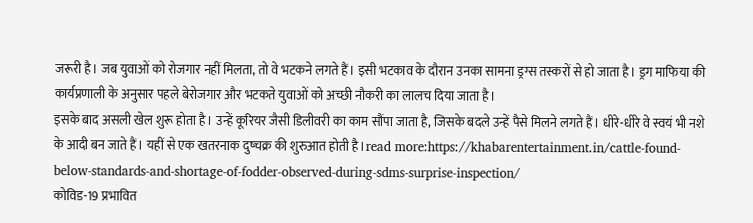जरूरी है। जब युवाओं को रोजगार नहीं मिलता, तो वे भटकने लगते हैं। इसी भटकाव के दौरान उनका सामना ड्रग्स तस्करों से हो जाता है। ड्रग माफिया की कार्यप्रणाली के अनुसार पहले बेरोजगार और भटकते युवाओं को अच्छी नौकरी का लालच दिया जाता है।
इसके बाद असली खेल शुरू होता है। उन्हें कूरियर जैसी डिलीवरी का काम सौंपा जाता है, जिसके बदले उन्हें पैसे मिलने लगते हैं। धीरे-धीरे वे स्वयं भी नशे के आदी बन जाते हैं। यहीं से एक खतरनाक दुष्चक्र की शुरुआत होती है।read more:https://khabarentertainment.in/cattle-found-below-standards-and-shortage-of-fodder-observed-during-sdms-surprise-inspection/
कोविड-19 प्रभावित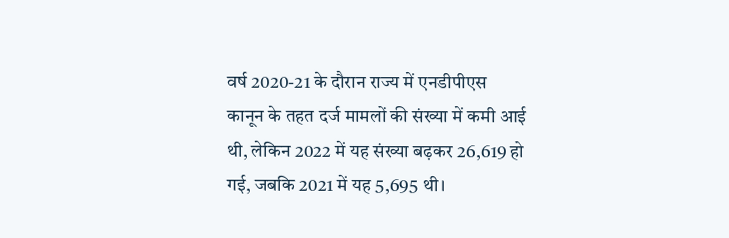वर्ष 2020-21 के दौरान राज्य में एनडीपीएस कानून के तहत दर्ज मामलों की संख्या में कमी आई थी, लेकिन 2022 में यह संख्या बढ़कर 26,619 हो गई, जबकि 2021 में यह 5,695 थी।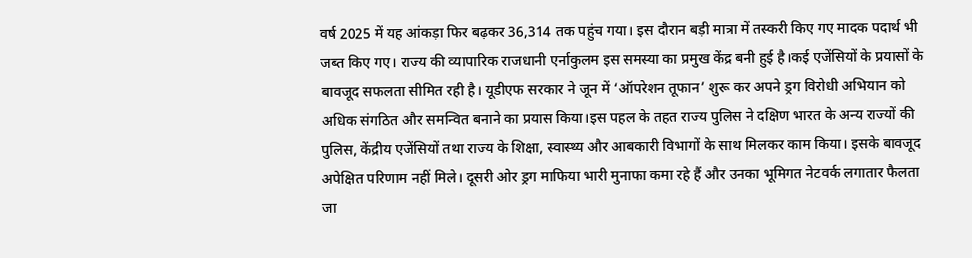वर्ष 2025 में यह आंकड़ा फिर बढ़कर 36,314 तक पहुंच गया। इस दौरान बड़ी मात्रा में तस्करी किए गए मादक पदार्थ भी जब्त किए गए। राज्य की व्यापारिक राजधानी एर्नाकुलम इस समस्या का प्रमुख केंद्र बनी हुई है।कई एजेंसियों के प्रयासों के बावजूद सफलता सीमित रही है। यूडीएफ सरकार ने जून में ‘ऑपरेशन तूफान’ शुरू कर अपने ड्रग विरोधी अभियान को अधिक संगठित और समन्वित बनाने का प्रयास किया।इस पहल के तहत राज्य पुलिस ने दक्षिण भारत के अन्य राज्यों की पुलिस, केंद्रीय एजेंसियों तथा राज्य के शिक्षा, स्वास्थ्य और आबकारी विभागों के साथ मिलकर काम किया। इसके बावजूद अपेक्षित परिणाम नहीं मिले। दूसरी ओर ड्रग माफिया भारी मुनाफा कमा रहे हैं और उनका भूमिगत नेटवर्क लगातार फैलता जा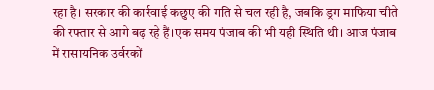रहा है। सरकार की कार्रवाई कछुए की गति से चल रही है, जबकि ड्रग माफिया चीते की रफ्तार से आगे बढ़ रहे हैं।एक समय पंजाब की भी यही स्थिति थी। आज पंजाब में रासायनिक उर्वरकों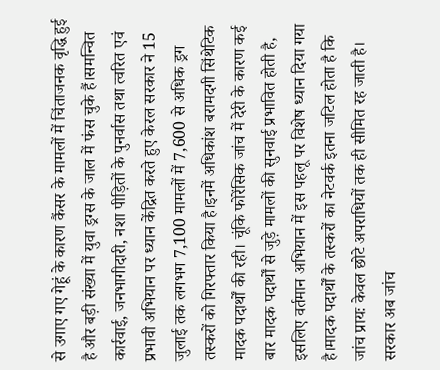से उगाए गए गेहूं के कारण कैंसर के मामलों में चिंताजनक वृद्धि हुई है और बड़ी संख्या में युवा ड्रग्स के जाल में फंस चुके हैं।समन्वित कार्रवाई, जनभागीदारी, नशा पीड़ितों के पुनर्वास तथा त्वरित एवं प्रभावी अभियान पर ध्यान केंद्रित करते हुए केरल सरकार ने 15 जुलाई तक लगभग 7,100 मामलों में 7,600 से अधिक ड्रग तस्करों को गिरफ्तार किया है।इनमें अधिकांश बरामदगी सिंथेटिक मादक पदार्थों की रही। चूंकि फोरेंसिक जांच में देरी के कारण कई बार मादक पदार्थों से जुड़े मामलों की सुनवाई प्रभावित होती है, इसलिए वर्तमान अभियान में इस पहलू पर विशेष ध्यान दिया गया है।मादक पदार्थों के तस्करों का नेटवर्क इतना जटिल होता है कि जांच प्रायः केवल छोटे अपराधियों तक ही सीमित रह जाती है। सरकार अब जांच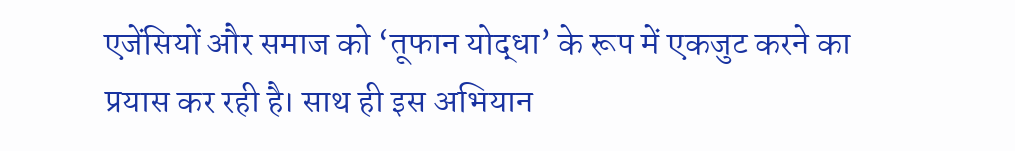एजेंसियों और समाज को ‘तूफान योद्धा’ के रूप में एकजुट करने का प्रयास कर रही है। साथ ही इस अभियान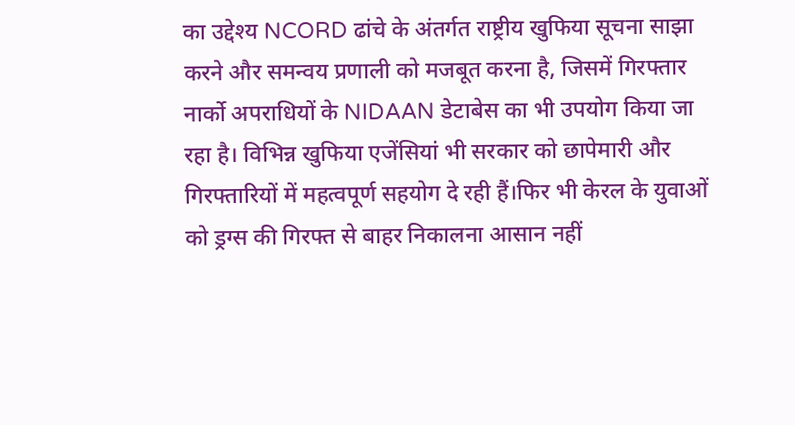का उद्देश्य NCORD ढांचे के अंतर्गत राष्ट्रीय खुफिया सूचना साझा करने और समन्वय प्रणाली को मजबूत करना है, जिसमें गिरफ्तार नार्को अपराधियों के NIDAAN डेटाबेस का भी उपयोग किया जा रहा है। विभिन्न खुफिया एजेंसियां भी सरकार को छापेमारी और गिरफ्तारियों में महत्वपूर्ण सहयोग दे रही हैं।फिर भी केरल के युवाओं को ड्रग्स की गिरफ्त से बाहर निकालना आसान नहीं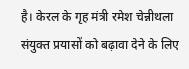है। केरल के गृह मंत्री रमेश चेन्नीथला संयुक्त प्रयासों को बढ़ावा देने के लिए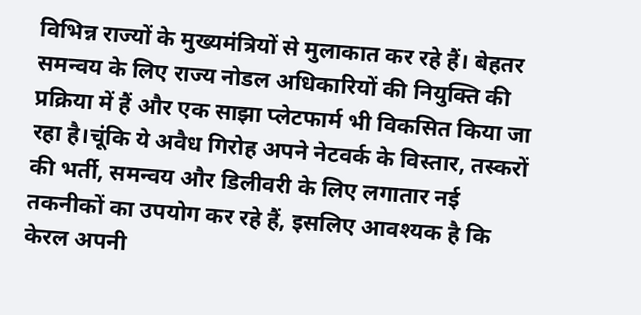विभिन्न राज्यों के मुख्यमंत्रियों से मुलाकात कर रहे हैं। बेहतर समन्वय के लिए राज्य नोडल अधिकारियों की नियुक्ति की प्रक्रिया में हैं और एक साझा प्लेटफार्म भी विकसित किया जा रहा है।चूंकि ये अवैध गिरोह अपने नेटवर्क के विस्तार, तस्करों की भर्ती, समन्वय और डिलीवरी के लिए लगातार नई तकनीकों का उपयोग कर रहे हैं, इसलिए आवश्यक है कि केरल अपनी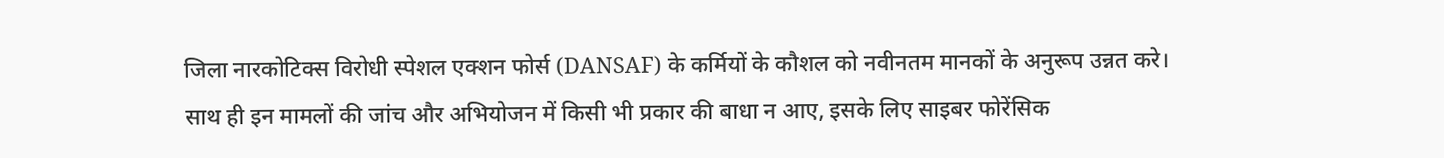जिला नारकोटिक्स विरोधी स्पेशल एक्शन फोर्स (DANSAF) के कर्मियों के कौशल को नवीनतम मानकों के अनुरूप उन्नत करे। साथ ही इन मामलों की जांच और अभियोजन में किसी भी प्रकार की बाधा न आए, इसके लिए साइबर फोरेंसिक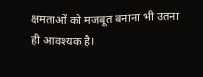क्षमताओं को मजबूत बनाना भी उतना ही आवश्यक है।